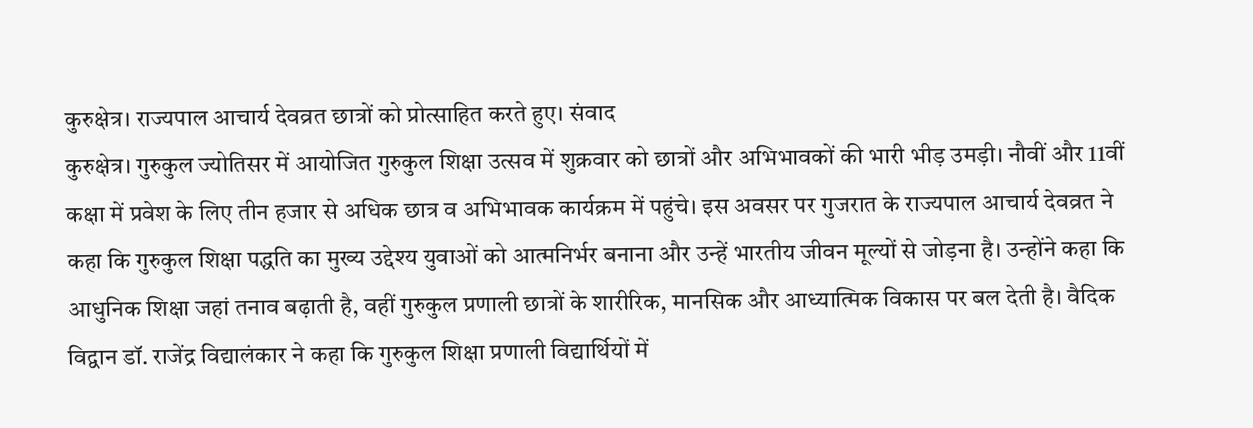कुरुक्षेत्र। राज्यपाल आचार्य देवव्रत छात्रों को प्रोत्साहित करते हुए। संवाद
कुरुक्षेत्र। गुरुकुल ज्योतिसर में आयोजित गुरुकुल शिक्षा उत्सव में शुक्रवार को छात्रों और अभिभावकों की भारी भीड़ उमड़ी। नौवीं और 11वीं कक्षा में प्रवेश के लिए तीन हजार से अधिक छात्र व अभिभावक कार्यक्रम में पहुंचे। इस अवसर पर गुजरात के राज्यपाल आचार्य देवव्रत ने कहा कि गुरुकुल शिक्षा पद्धति का मुख्य उद्देश्य युवाओं को आत्मनिर्भर बनाना और उन्हें भारतीय जीवन मूल्यों से जोड़ना है। उन्होंने कहा कि आधुनिक शिक्षा जहां तनाव बढ़ाती है, वहीं गुरुकुल प्रणाली छात्रों के शारीरिक, मानसिक और आध्यात्मिक विकास पर बल देती है। वैदिक विद्वान डॉ. राजेंद्र विद्यालंकार ने कहा कि गुरुकुल शिक्षा प्रणाली विद्यार्थियों में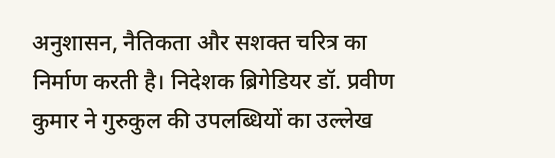अनुशासन, नैतिकता और सशक्त चरित्र का निर्माण करती है। निदेशक ब्रिगेडियर डॉ. प्रवीण कुमार ने गुरुकुल की उपलब्धियों का उल्लेख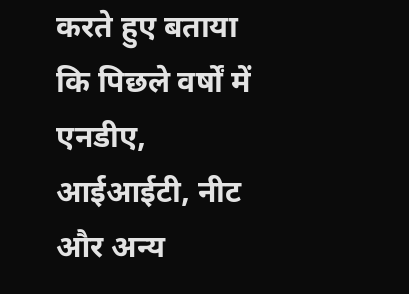करते हुए बताया कि पिछले वर्षों में एनडीए, आईआईटी, नीट और अन्य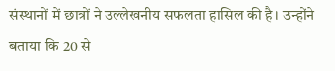संस्थानों में छात्रों ने उल्लेखनीय सफलता हासिल की है। उन्होंने बताया कि 20 से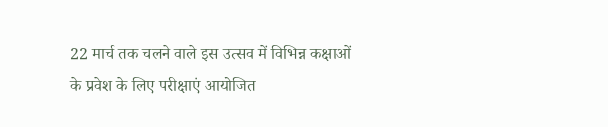22 मार्च तक चलने वाले इस उत्सव में विभिन्न कक्षाओं के प्रवेश के लिए परीक्षाएं आयोजित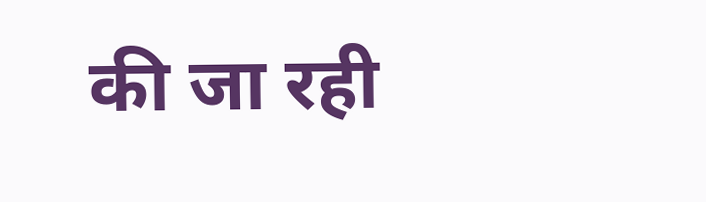की जा रही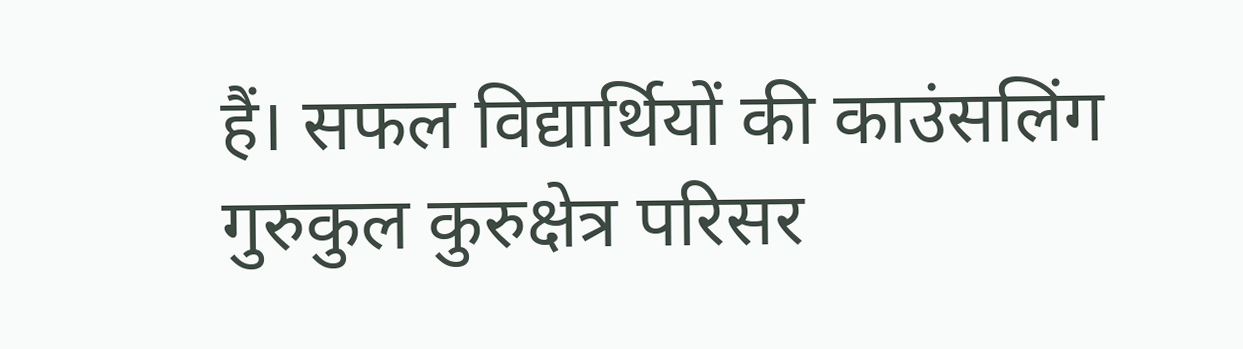हैं। सफल विद्यार्थियों की काउंसलिंग गुरुकुल कुरुक्षेत्र परिसर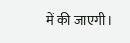में की जाएगी।